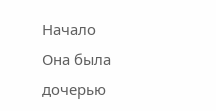Начало
Она была дочерью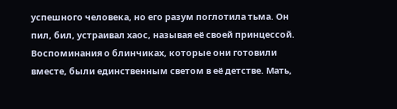успешного человека, но его разум поглотила тьма. Он пил, бил, устраивал хаос, называя её своей принцессой. Воспоминания о блинчиках, которые они готовили вместе, были единственным светом в её детстве. Мать,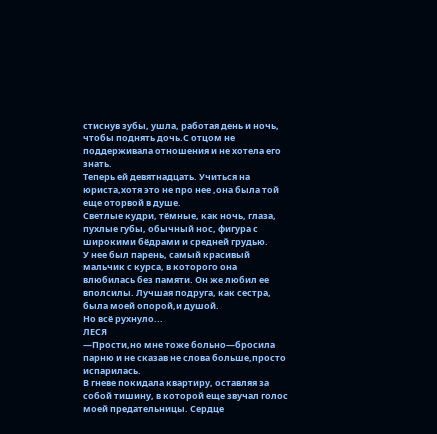стиснув зубы, ушла, работая день и ночь, чтобы поднять дочь.С отцом не поддерживала отношения и не хотела его знать.
Теперь ей девятнадцать. Учиться на юриста,хотя это не про нее ,она была той еще оторвой в душе.
Светлые кудри, тёмные, как ночь, глаза, пухлые губы, обычный нос, фигура с широкими бёдрами и средней грудью.
У нее был парень, самый красивый мальчик с курса, в которого она влюбилась без памяти. Он же любил ее вполсилы. Лучшая подруга, как сестра, была моей опорой,и душой.
Но всё рухнуло...
ЛЕСЯ
—Прости,но мне тоже больно—бросила парню и не сказав не слова больше,просто испарилась.
В гневе покидала квартиру, оставляя за собой тишину, в которой еще звучал голос моей предательницы. Сердце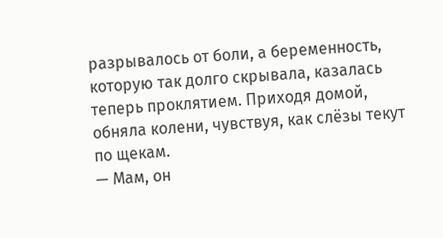разрывалось от боли, а беременность, которую так долго скрывала, казалась теперь проклятием. Приходя домой, обняла колени, чувствуя, как слёзы текут по щекам.
— Мам, он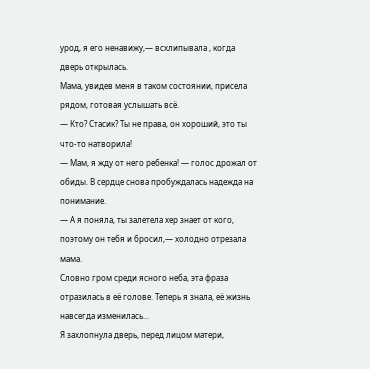урод, я его ненавижу,— всхлипывала , когда дверь открылась.
Мама, увидев меня в таком состоянии, присела рядом, готовая услышать всё.
— Кто? Стасик? Ты не права, он хороший, это ты что-то натворила!
— Мам, я жду от него ребенка! — голос дрожал от обиды. В сердце снова пробуждалась надежда на понимание.
— А я поняла, ты залетела хер знает от кого, поэтому он тебя и бросил,— холодно отрезала мама.
Словно гром среди ясного неба, эта фраза отразилась в её голове. Теперь я знала, её жизнь навсегда изменилась...
Я захлопнула дверь, перед лицом матери,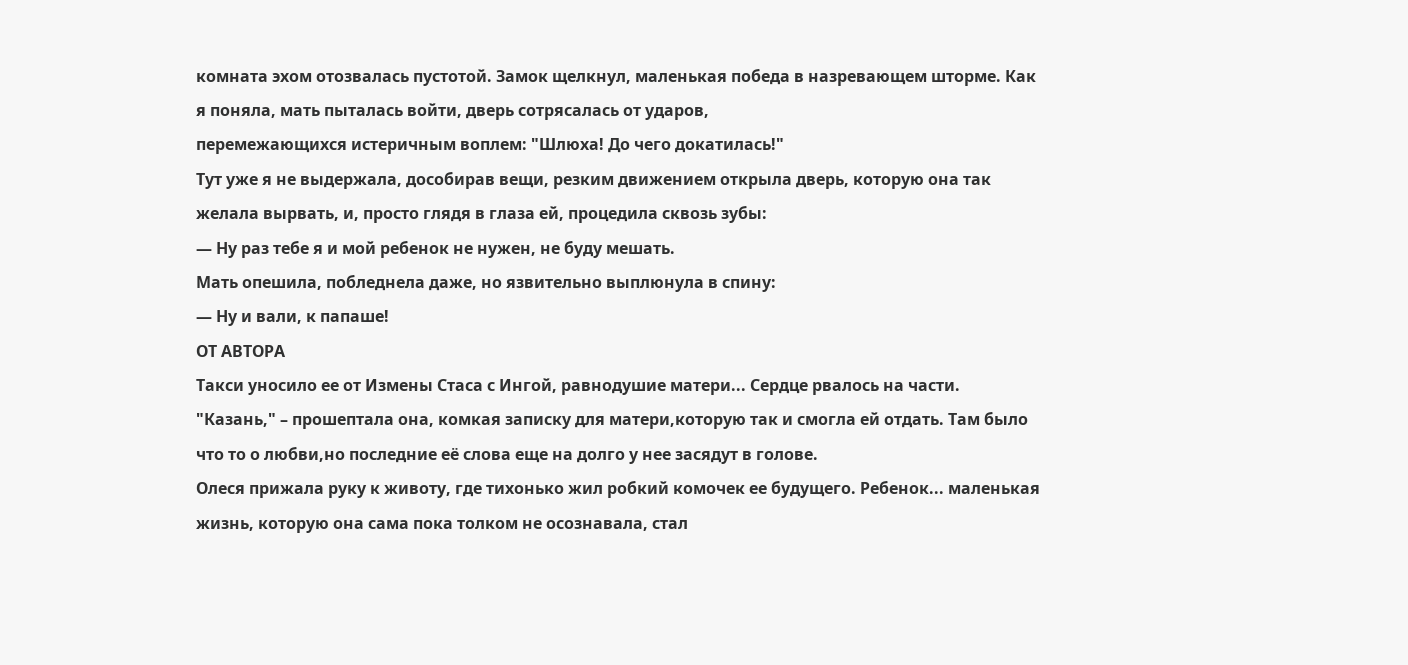комната эхом отозвалась пустотой. Замок щелкнул, маленькая победа в назревающем шторме. Как я поняла, мать пыталась войти, дверь сотрясалась от ударов,
перемежающихся истеричным воплем: "Шлюха! До чего докатилась!"
Тут уже я не выдержала, дособирав вещи, резким движением открыла дверь, которую она так желала вырвать, и, просто глядя в глаза ей, процедила сквозь зубы:
— Ну раз тебе я и мой ребенок не нужен, не буду мешать.
Мать опешила, побледнела даже, но язвительно выплюнула в спину:
— Ну и вали, к папаше!
ОТ АВТОРА
Такси уносило ее от Измены Стаса с Ингой, равнодушие матери... Сердце рвалось на части.
"Казань," – прошептала она, комкая записку для матери,которую так и смогла ей отдать. Там было что то о любви,но последние её слова еще на долго у нее засядут в голове.
Олеся прижала руку к животу, где тихонько жил робкий комочек ее будущего. Ребенок... маленькая жизнь, которую она сама пока толком не осознавала, стал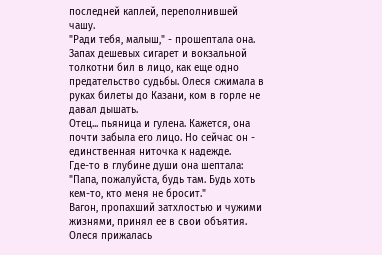последней каплей, переполнившей чашу.
"Ради тебя, малыш," - прошептала она.
Запах дешевых сигарет и вокзальной толкотни бил в лицо, как еще одно предательство судьбы. Олеся сжимала в руках билеты до Казани, ком в горле не давал дышать.
Отец... пьяница и гулена. Кажется, она почти забыла его лицо. Но сейчас он - единственная ниточка к надежде.
Где-то в глубине души она шептала: "Папа, пожалуйста, будь там. Будь хоть кем-то, кто меня не бросит."
Вагон, пропахший затхлостью и чужими жизнями, принял ее в свои объятия. Олеся прижалась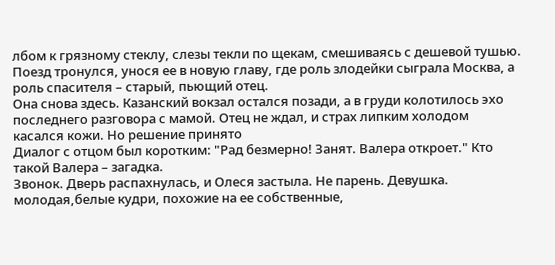лбом к грязному стеклу, слезы текли по щекам, смешиваясь с дешевой тушью.
Поезд тронулся, унося ее в новую главу, где роль злодейки сыграла Москва, а роль спасителя – старый, пьющий отец.
Она снова здесь. Казанский вокзал остался позади, а в груди колотилось эхо последнего разговора с мамой. Отец не ждал, и страх липким холодом касался кожи. Но решение принято
Диалог с отцом был коротким: "Рад безмерно! Занят. Валера откроет." Кто такой Валера – загадка.
Звонок. Дверь распахнулась, и Олеся застыла. Не парень. Девушка. молодая,белые кудри, похожие на ее собственные,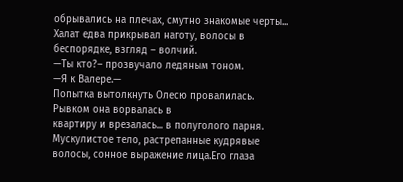обрывались на плечах, смутно знакомые черты... Халат едва прикрывал наготу, волосы в беспорядке, взгляд – волчий.
—Ты кто?– прозвучало ледяным тоном.
—Я к Валере.—
Попытка вытолкнуть Олесю провалилась. Рывком она ворвалась в
квартиру и врезалась... в полуголого парня.
Мускулистое тело, растрепанные кудрявые волосы, сонное выражение лица.Его глаза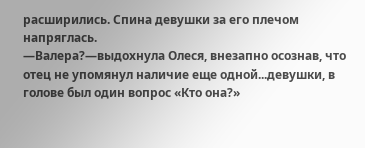расширились. Спина девушки за его плечом напряглась.
—Валера?—выдохнула Олеся, внезапно осознав, что отец не упомянул наличие еще одной...девушки, в голове был один вопрос «Кто она?»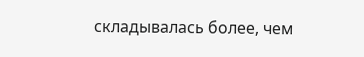складывалась более, чем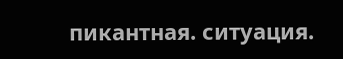пикантная. ситуация.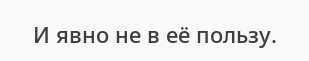И явно не в её пользу.